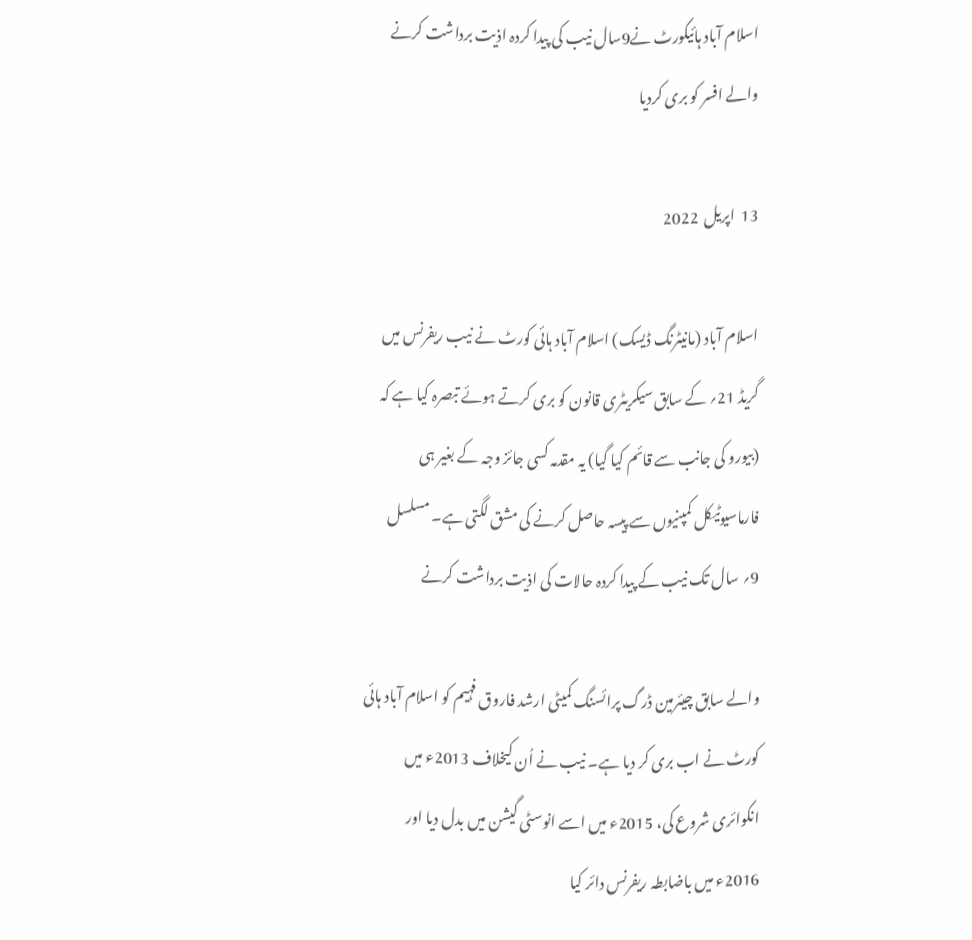اسلام آباد ہائیکورٹ نے9سال نیب کی پیدا کردہ اذیت برداشت کرنے والے افسر کو بری کردیا

13  اپریل  2022

اسلام آباد (مانیٹرنگ ڈیسک) اسلام آباد ہائی کورٹ نے نیب ریفرنس میں گریڈ 21؍ کے سابق سیکریٹری قانون کو بری کرتے ہوئے تبصرہ کیا ہے کہ (بیورو کی جانب سے قائم کیا گیا) یہ مقدمہ کسی جائز وجہ کے بغیر ہی فارماسیوٹیکل کمپنیوں سے پیسہ حاصل کرنے کی مشق لگتی ہے۔ مسلسل 9؍ سال تک نیب کے پیدا کردہ حالات کی اذیت برداشت کرنے

والے سابق چیئرمین ڈرگ پرائسنگ کمیٹی ارشد فاروق فہیم کو اسلام آباد ہائی کورٹ نے اب بری کر دیا ہے۔ نیب نے اُن کیخلاف 2013ء میں انکوائری شروع کی، 2015ء میں اسے انوسٹی گیشن میں بدل دیا اور 2016ء میں باضابطہ ریفرنس دائر کیا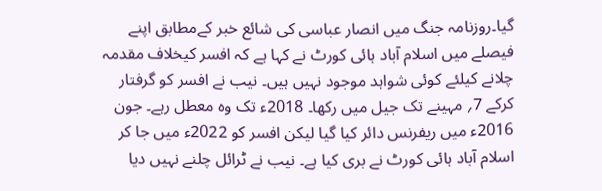گیا۔روزنامہ جنگ میں انصار عباسی کی شائع خبر کےمطابق اپنے فیصلے میں اسلام آباد ہائی کورٹ نے کہا ہے کہ افسر کیخلاف مقدمہ چلانے کیلئے کوئی شواہد موجود نہیں ہیں۔ نیب نے افسر کو گرفتار کرکے 7؍ مہینے تک جیل میں رکھا۔ 2018ء تک وہ معطل رہے۔ جون 2016ء میں ریفرنس دائر کیا گیا لیکن افسر کو 2022ء میں جا کر اسلام آباد ہائی کورٹ نے بری کیا ہے۔ نیب نے ٹرائل چلنے نہیں دیا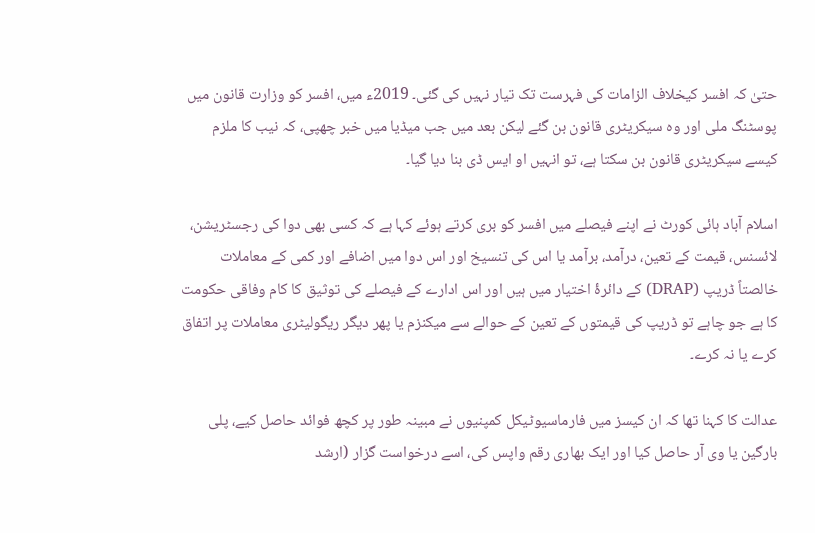حتیٰ کہ افسر کیخلاف الزامات کی فہرست تک تیار نہیں کی گئی۔ 2019ء میں، افسر کو وزارت قانون میں پوسٹنگ ملی اور وہ سیکریٹری قانون بن گئے لیکن بعد میں جب میڈیا میں خبر چھپی، کہ نیب کا ملزم کیسے سیکریٹری قانون بن سکتا ہے، تو انہیں او ایس ڈی بنا دیا گیا۔

اسلام آباد ہائی کورٹ نے اپنے فیصلے میں افسر کو بری کرتے ہوئے کہا ہے کہ کسی بھی دوا کی رجسٹریشن، لائسنس، قیمت کے تعین، درآمد، برآمد یا اس کی تنسیخ اور اس دوا میں اضافے اور کمی کے معاملات خالصتاً ڈریپ (DRAP) کے دائرۂ اختیار میں ہیں اور اس ادارے کے فیصلے کی توثیق کا کام وفاقی حکومت کا ہے جو چاہے تو ڈریپ کی قیمتوں کے تعین کے حوالے سے میکنزم یا پھر دیگر ریگولیٹری معاملات پر اتفاق کرے یا نہ کرے۔

عدالت کا کہنا تھا کہ ان کیسز میں فارماسیوٹیکل کمپنیوں نے مبینہ طور پر کچھ فوائد حاصل کیے، پلی بارگین یا وی آر حاصل کیا اور ایک بھاری رقم واپس کی، اسے درخواست گزار (ارشد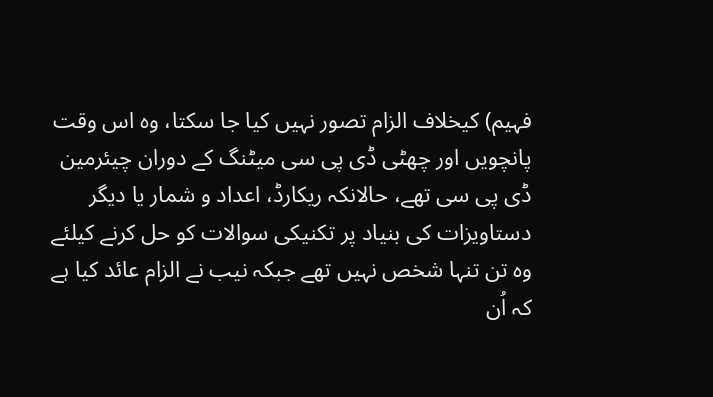فہیم) کیخلاف الزام تصور نہیں کیا جا سکتا، وہ اس وقت پانچویں اور چھٹی ڈی پی سی میٹنگ کے دوران چیئرمین ڈی پی سی تھے، حالانکہ ریکارڈ، اعداد و شمار یا دیگر دستاویزات کی بنیاد پر تکنیکی سوالات کو حل کرنے کیلئے وہ تن تنہا شخص نہیں تھے جبکہ نیب نے الزام عائد کیا ہے کہ اُن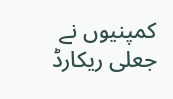کمپنیوں نے جعلی ریکارڈ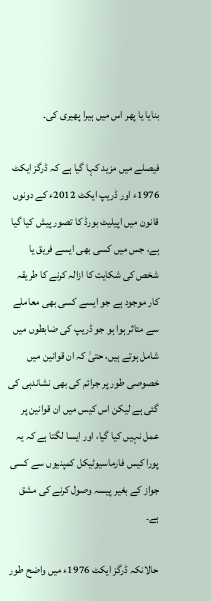بنایا یا پھر اس میں ہیرا پھیری کی۔

فیصلے میں مزید کہا گیا ہے کہ ڈرگز ایکٹ 1976ء اور ڈریپ ایکٹ 2012ء کے دونوں قانون میں اپیلیٹ بورڈ کا تصور پیش کیا گیا ہے، جس میں کسی بھی ایسے فریق یا شخص کی شکایت کا ازالہ کرنے کا طریقہ کار موجود ہے جو ایسے کسی بھی معاملے سے متاثر ہوا ہو جو ڈریپ کی ضابطوں میں شامل ہوتے ہیں، حتیٰ کہ ان قوانین میں خصوصی طور پر جرائم کی بھی نشاندہی کی گئی ہے لیکن اس کیس میں ان قوانین پر عمل نہیں کیا گیا، اور ایسا لگتا ہے کہ یہ پورا کیس فارماسیوٹیکل کمپنیوں سے کسی جواز کے بغیر پیسہ وصول کرنے کی مشق ہے۔

حالانکہ ڈرگز ایکٹ 1976ء میں واضح طور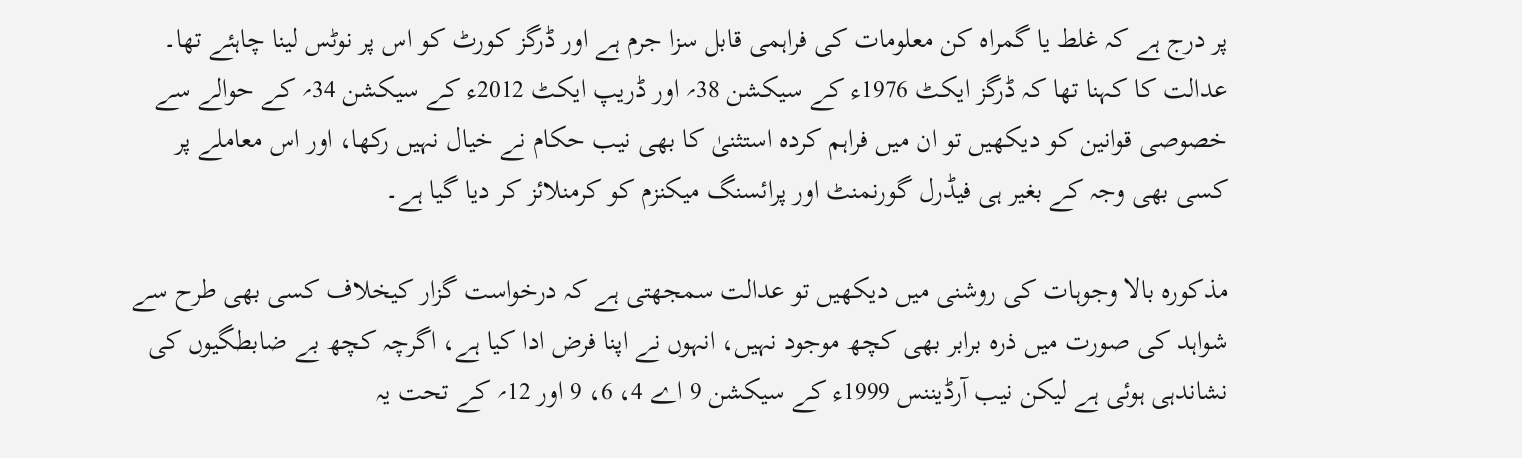پر درج ہے کہ غلط یا گمراہ کن معلومات کی فراہمی قابل سزا جرم ہے اور ڈرگز کورٹ کو اس پر نوٹس لینا چاہئے تھا۔ عدالت کا کہنا تھا کہ ڈرگز ایکٹ 1976ء کے سیکشن 38؍ اور ڈریپ ایکٹ 2012ء کے سیکشن 34؍ کے حوالے سے خصوصی قوانین کو دیکھیں تو ان میں فراہم کردہ استثنیٰ کا بھی نیب حکام نے خیال نہیں رکھا، اور اس معاملے پر کسی بھی وجہ کے بغیر ہی فیڈرل گورنمنٹ اور پرائسنگ میکنزم کو کرمنلائز کر دیا گیا ہے۔

مذکورہ بالا وجوہات کی روشنی میں دیکھیں تو عدالت سمجھتی ہے کہ درخواست گزار کیخلاف کسی بھی طرح سے شواہد کی صورت میں ذرہ برابر بھی کچھ موجود نہیں، انہوں نے اپنا فرض ادا کیا ہے، اگرچہ کچھ بے ضابطگیوں کی نشاندہی ہوئی ہے لیکن نیب آرڈیننس 1999ء کے سیکشن 9 اے 4، 6، 9 اور 12؍ کے تحت یہ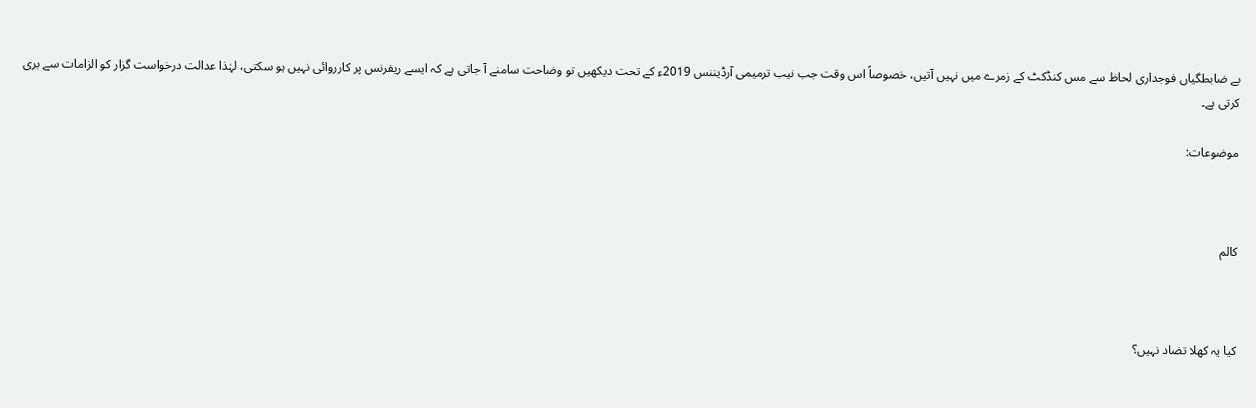بے ضابطگیاں فوجداری لحاظ سے مس کنڈکٹ کے زمرے میں نہیں آتیں، خصوصاً اس وقت جب نیب ترمیمی آرڈیننس 2019ء کے تحت دیکھیں تو وضاحت سامنے آ جاتی ہے کہ ایسے ریفرنس پر کارروائی نہیں ہو سکتی، لہٰذا عدالت درخواست گزار کو الزامات سے بری کرتی ہے۔

موضوعات:



کالم



کیا یہ کھلا تضاد نہیں؟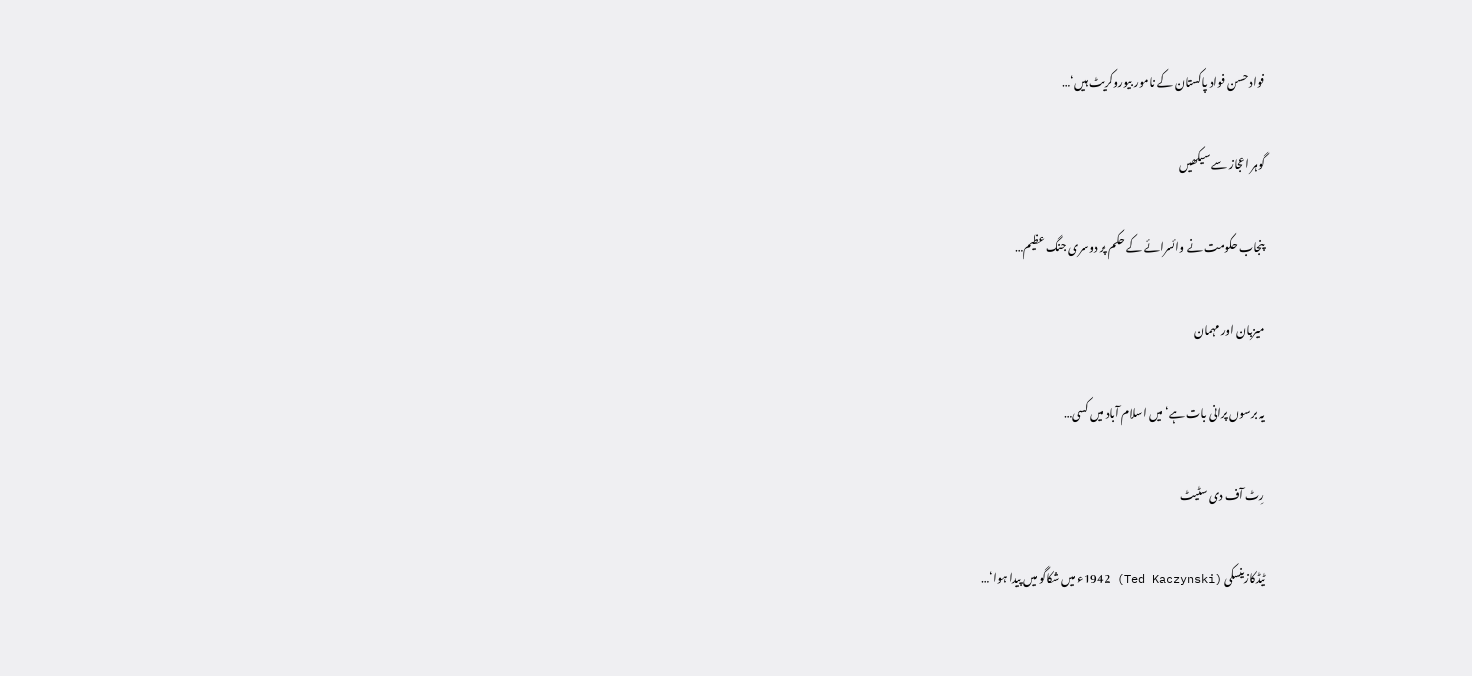فواد حسن فواد پاکستان کے نامور بیوروکریٹ ہیں‘…

گوہر اعجاز سے سیکھیں

پنجاب حکومت نے وائسرائے کے حکم پر دوسری جنگ عظیم…

میزبان اور مہمان

یہ برسوں پرانی بات ہے‘ میں اسلام آباد میں کسی…

رِٹ آف دی سٹیٹ

ٹیڈکازینسکی (Ted Kaczynski) 1942ء میں شکاگو میں پیدا ہوا‘…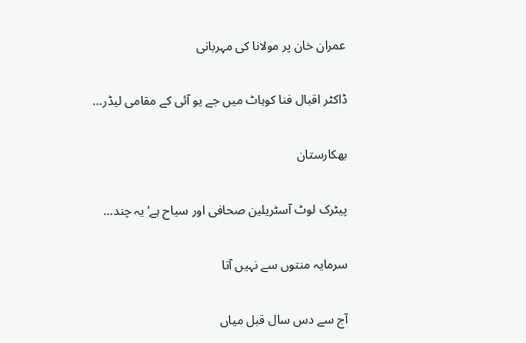عمران خان پر مولانا کی مہربانی

ڈاکٹر اقبال فنا کوہاٹ میں جے یو آئی کے مقامی لیڈر…

بھکارستان

پیٹرک لوٹ آسٹریلین صحافی اور سیاح ہے‘ یہ چند…

سرمایہ منتوں سے نہیں آتا

آج سے دس سال قبل میاں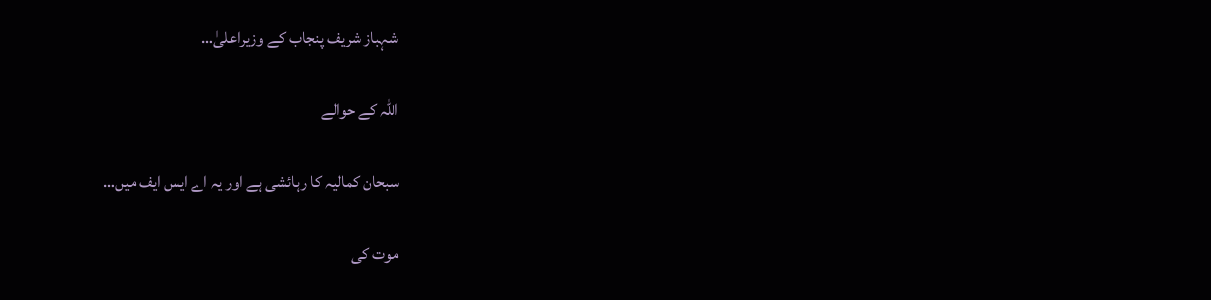شہباز شریف پنجاب کے وزیراعلیٰ…

اللہ کے حوالے

سبحان کمالیہ کا رہائشی ہے اور یہ اے ایس ایف میں…

موت کی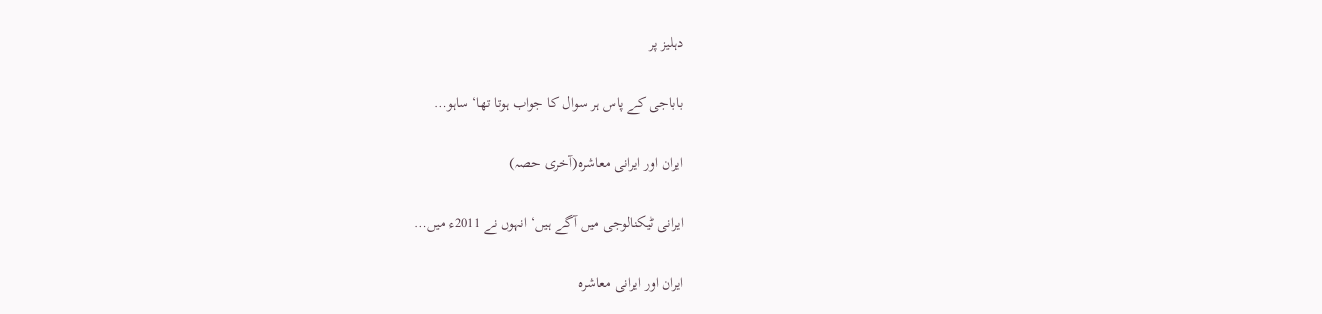دہلیز پر

باباجی کے پاس ہر سوال کا جواب ہوتا تھا‘ ساہو…

ایران اور ایرانی معاشرہ(آخری حصہ)

ایرانی ٹیکنالوجی میں آگے ہیں‘ انہوں نے 2011ء میں…

ایران اور ایرانی معاشرہ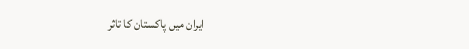ایران میں پاکستان کا تاثر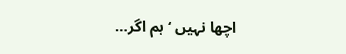اچھا نہیں ‘ ہم اگر…